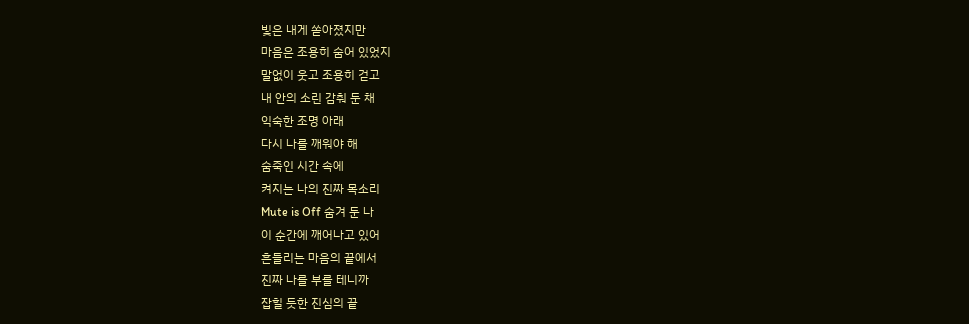빛은 내게 쏟아졌지만
마음은 조용히 숨어 있었지
말없이 웃고 조용히 걷고
내 안의 소린 감춰 둔 채
익숙한 조명 아래
다시 나를 깨워야 해
숨죽인 시간 속에
켜지는 나의 진짜 목소리
Mute is Off 숨겨 둔 나
이 순간에 깨어나고 있어
흔들리는 마음의 끝에서
진짜 나를 부를 테니까
잡힐 듯한 진심의 끝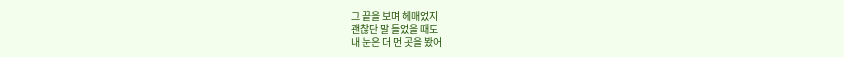그 끝을 보며 헤매었지
괜찮단 말 들었을 때도
내 눈은 더 먼 곳을 봤어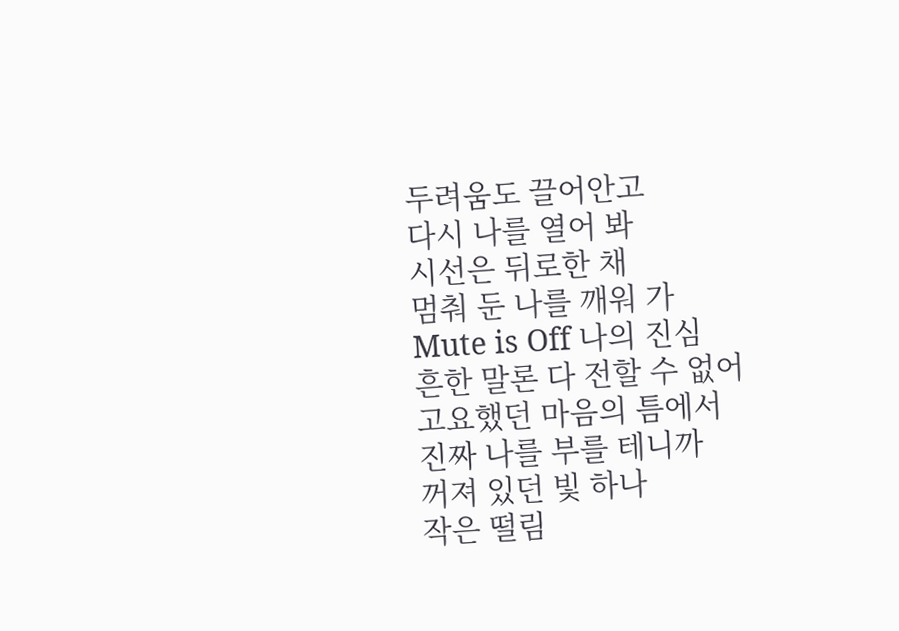두려움도 끌어안고
다시 나를 열어 봐
시선은 뒤로한 채
멈춰 둔 나를 깨워 가
Mute is Off 나의 진심
흔한 말론 다 전할 수 없어
고요했던 마음의 틈에서
진짜 나를 부를 테니까
꺼져 있던 빛 하나
작은 떨림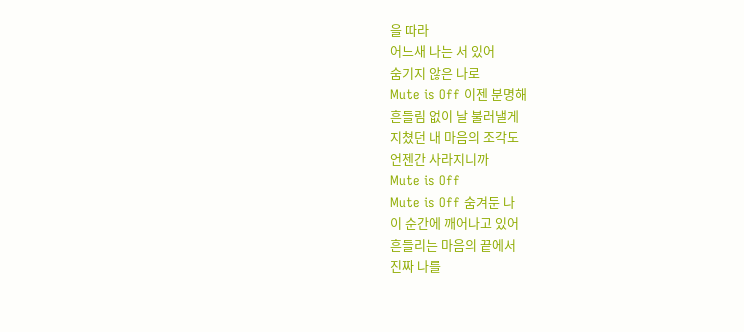을 따라
어느새 나는 서 있어
숨기지 않은 나로
Mute is Off 이젠 분명해
흔들림 없이 날 불러낼게
지쳤던 내 마음의 조각도
언젠간 사라지니까
Mute is Off
Mute is Off 숨겨둔 나
이 순간에 깨어나고 있어
흔들리는 마음의 끝에서
진짜 나를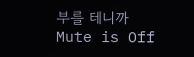부를 테니까
Mute is Off